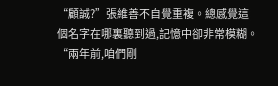“顧誠?”張維善不自覺重複。總感覺這個名字在哪裏聽到過,記憶中卻非常模糊。
“兩年前,咱們剛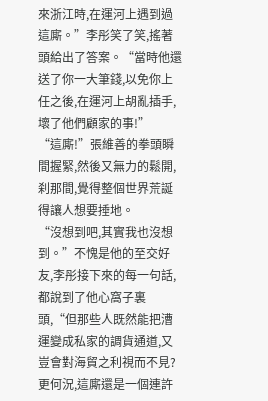來浙江時,在運河上遇到過這廝。”李彤笑了笑,搖著頭給出了答案。“當時他還送了你一大筆錢,以免你上任之後,在運河上胡亂插手,壞了他們顧家的事!”
“這廝!”張維善的拳頭瞬間握緊,然後又無力的鬆開,刹那間,覺得整個世界荒誕得讓人想要捶地。
“沒想到吧,其實我也沒想到。”不愧是他的至交好友,李彤接下來的每一句話,都說到了他心窩子裏頭,“但那些人既然能把漕運變成私家的調貨通道,又豈會對海貿之利視而不見?更何況,這廝還是一個連許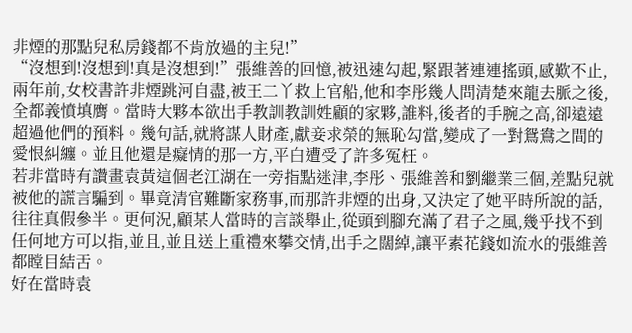非煙的那點兒私房錢都不肯放過的主兒!”
“沒想到!沒想到!真是沒想到!”張維善的回憶,被迅速勾起,緊跟著連連搖頭,感歎不止,
兩年前,女校書許非煙跳河自盡,被王二丫救上官船,他和李彤幾人問清楚來龍去脈之後,全都義憤填膺。當時大夥本欲出手教訓教訓姓顧的家夥,誰料,後者的手腕之高,卻遠遠超過他們的預料。幾句話,就將謀人財產,獻妾求榮的無恥勾當,變成了一對鴛鴦之間的愛恨糾纏。並且他還是癡情的那一方,平白遭受了許多冤枉。
若非當時有讚畫袁黃這個老江湖在一旁指點迷津,李彤、張維善和劉繼業三個,差點兒就被他的謊言騙到。畢竟清官難斷家務事,而那許非煙的出身,又決定了她平時所說的話,往往真假參半。更何況,顧某人當時的言談舉止,從頭到腳充滿了君子之風,幾乎找不到任何地方可以指,並且,並且送上重禮來攀交情,出手之闊綽,讓平素花錢如流水的張維善都瞠目結舌。
好在當時袁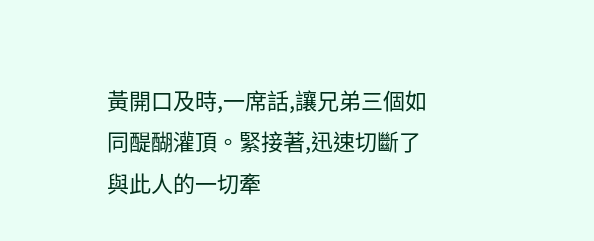黃開口及時,一席話,讓兄弟三個如同醍醐灌頂。緊接著,迅速切斷了與此人的一切牽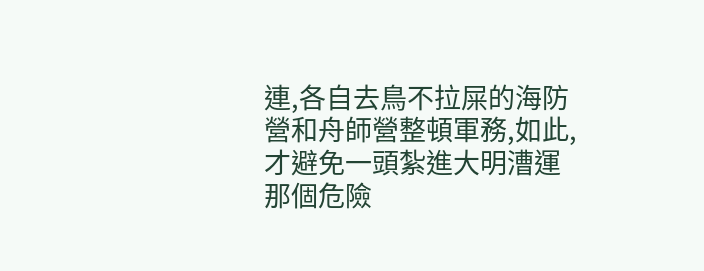連,各自去鳥不拉屎的海防營和舟師營整頓軍務,如此,才避免一頭紮進大明漕運那個危險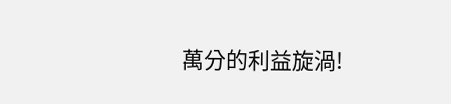萬分的利益旋渦!